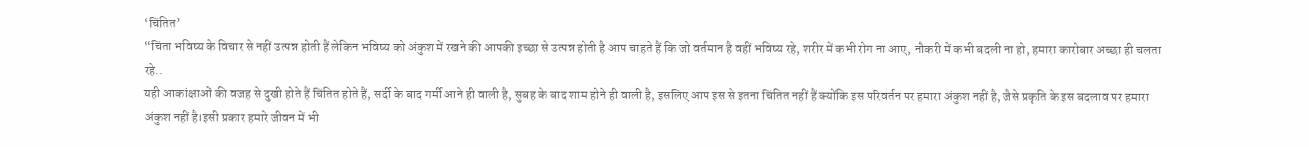‘चिंतित’
“चिंता भविष्य के विचार से नहीं उत्पन्न होती हैं लेकिन भविष्य को अंकुश में रखने की आपकी इच्छा से उत्पन्न होती है आप चाहते हैं कि जो वर्तमान है वहीं भविष्य रहे, शरीर में कभी रोग ना आए, नौकरी में कभी बदली ना हो, हमारा कारोबार अच्छा ही चलता रहे..
यही आकांक्षाओं की वजह से दुखी होते हैं चिंतित होते हैं, सर्दी के बाद गर्मी आने ही वाली है, सुबह के बाद शाम होने ही वाली है, इसलिए आप इस से इतना चिंतित नहीं हैं क्योंकि इस परिवर्तन पर हमारा अंकुश नहीं है, जैसे प्रकृति के इस बदलाव पर हमारा अंकुश नहीं है।इसी प्रकार हमारे जीवन में भी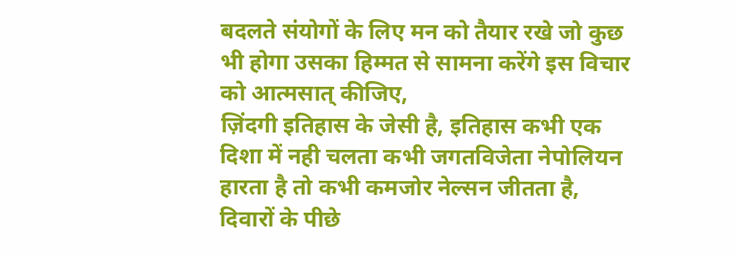बदलते संयोगों के लिए मन को तैयार रखे जो कुछ भी होगा उसका हिम्मत से सामना करेंगे इस विचार को आत्मसात् कीजिए,
ज़िंदगी इतिहास के जेसी है, इतिहास कभी एक दिशा में नही चलता कभी जगतविजेता नेपोलियन हारता है तो कभी कमजोर नेल्सन जीतता है,
दिवारों के पीछे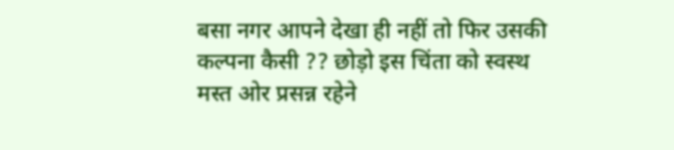बसा नगर आपने देखा ही नहीं तो फिर उसकी कल्पना कैसी ?? छोड़ो इस चिंता को स्वस्थ मस्त ओर प्रसन्न रहेने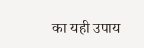का यही उपाय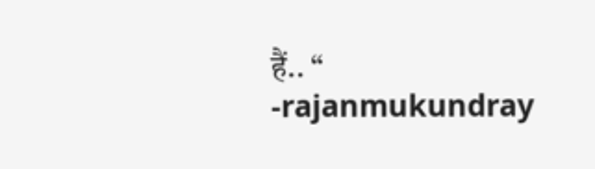हैं.. “
-rajanmukundray